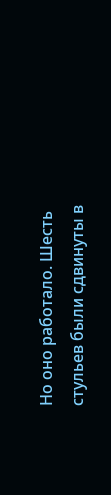Но оно работало. Шесть стульев были сдвинуты в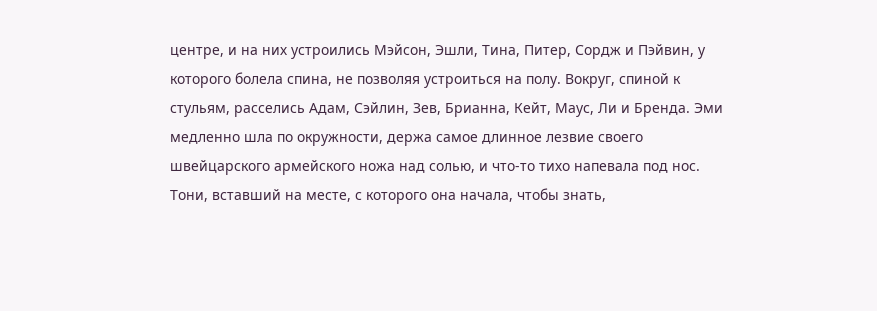центре, и на них устроились Мэйсон, Эшли, Тина, Питер, Сордж и Пэйвин, у которого болела спина, не позволяя устроиться на полу. Вокруг, спиной к стульям, расселись Адам, Сэйлин, Зев, Брианна, Кейт, Маус, Ли и Бренда. Эми медленно шла по окружности, держа самое длинное лезвие своего швейцарского армейского ножа над солью, и что-то тихо напевала под нос.
Тони, вставший на месте, с которого она начала, чтобы знать,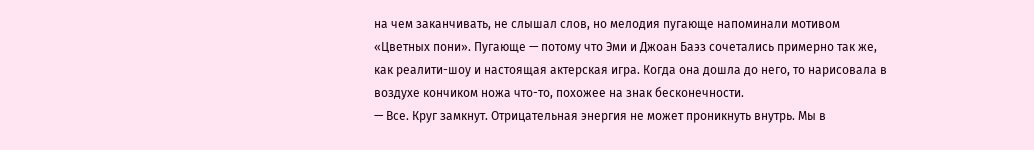на чем заканчивать, не слышал слов, но мелодия пугающе напоминали мотивом «Цветных пони». Пугающе — потому что Эми и Джоан Баэз сочетались примерно так же, как реалити-шоу и настоящая актерская игра. Когда она дошла до него, то нарисовала в воздухе кончиком ножа что-то, похожее на знак бесконечности.
— Все. Круг замкнут. Отрицательная энергия не может проникнуть внутрь. Мы в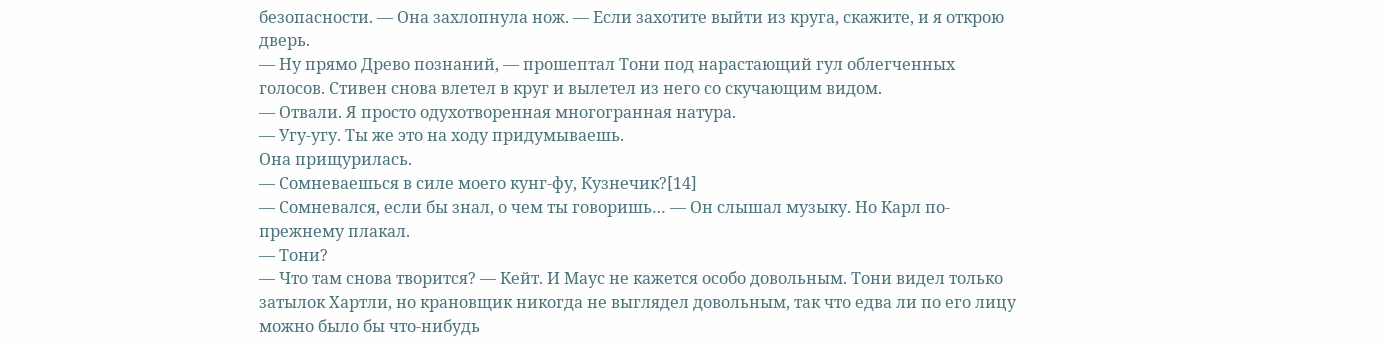безопасности. — Она захлопнула нож. — Если захотите выйти из круга, скажите, и я открою дверь.
— Ну прямо Древо познаний, — прошептал Тони под нарастающий гул облегченных голосов. Стивен снова влетел в круг и вылетел из него со скучающим видом.
— Отвали. Я просто одухотворенная многогранная натура.
— Угу-угу. Ты же это на ходу придумываешь.
Она прищурилась.
— Сомневаешься в силе моего кунг-фу, Кузнечик?[14]
— Сомневался, если бы знал, о чем ты говоришь… — Он слышал музыку. Но Карл по-прежнему плакал.
— Тони?
— Что там снова творится? — Кейт. И Маус не кажется особо довольным. Тони видел только затылок Хартли, но крановщик никогда не выглядел довольным, так что едва ли по его лицу можно было бы что-нибудь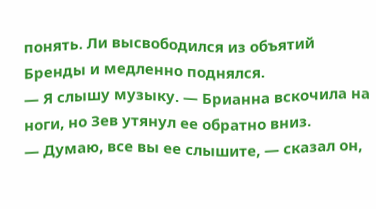понять. Ли высвободился из объятий Бренды и медленно поднялся.
— Я слышу музыку. — Брианна вскочила на ноги, но Зев утянул ее обратно вниз.
— Думаю, все вы ее слышите, — сказал он,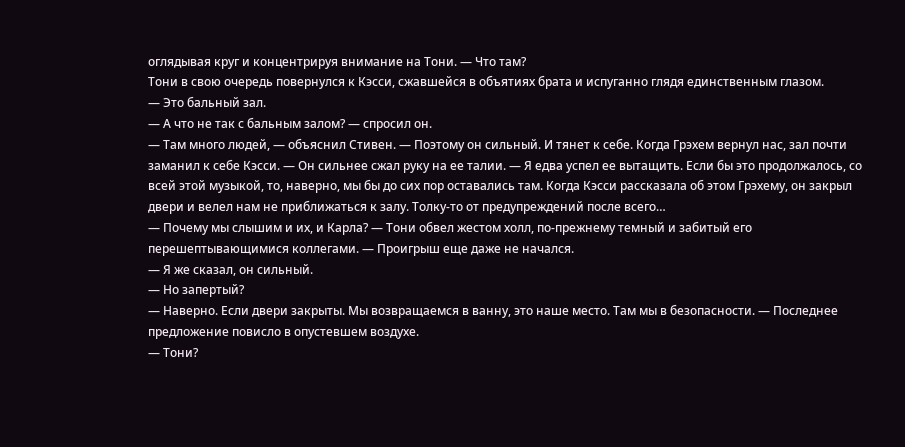оглядывая круг и концентрируя внимание на Тони. — Что там?
Тони в свою очередь повернулся к Кэсси, сжавшейся в объятиях брата и испуганно глядя единственным глазом.
— Это бальный зал.
— А что не так с бальным залом? — спросил он.
— Там много людей, — объяснил Стивен. — Поэтому он сильный. И тянет к себе. Когда Грэхем вернул нас, зал почти заманил к себе Кэсси. — Он сильнее сжал руку на ее талии. — Я едва успел ее вытащить. Если бы это продолжалось, со всей этой музыкой, то, наверно, мы бы до сих пор оставались там. Когда Кэсси рассказала об этом Грэхему, он закрыл двери и велел нам не приближаться к залу. Толку-то от предупреждений после всего…
— Почему мы слышим и их, и Карла? — Тони обвел жестом холл, по-прежнему темный и забитый его перешептывающимися коллегами. — Проигрыш еще даже не начался.
— Я же сказал, он сильный.
— Но запертый?
— Наверно. Если двери закрыты. Мы возвращаемся в ванну, это наше место. Там мы в безопасности. — Последнее предложение повисло в опустевшем воздухе.
— Тони?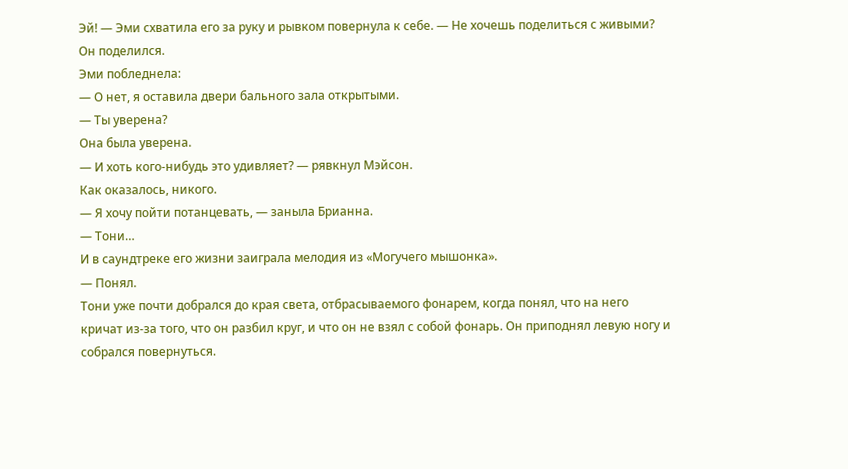Эй! — Эми схватила его за руку и рывком повернула к себе. — Не хочешь поделиться с живыми?
Он поделился.
Эми побледнела:
— О нет, я оставила двери бального зала открытыми.
— Ты уверена?
Она была уверена.
— И хоть кого-нибудь это удивляет? — рявкнул Мэйсон.
Как оказалось, никого.
— Я хочу пойти потанцевать, — заныла Брианна.
— Тони…
И в саундтреке его жизни заиграла мелодия из «Могучего мышонка».
— Понял.
Тони уже почти добрался до края света, отбрасываемого фонарем, когда понял, что на него кричат из-за того, что он разбил круг, и что он не взял с собой фонарь. Он приподнял левую ногу и собрался повернуться.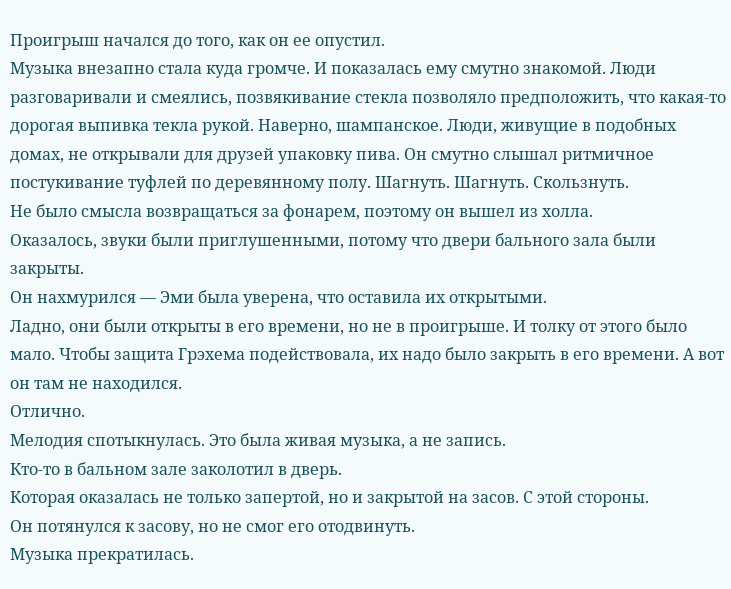Проигрыш начался до того, как он ее опустил.
Музыка внезапно стала куда громче. И показалась ему смутно знакомой. Люди разговаривали и смеялись, позвякивание стекла позволяло предположить, что какая-то дорогая выпивка текла рукой. Наверно, шампанское. Люди, живущие в подобных домах, не открывали для друзей упаковку пива. Он смутно слышал ритмичное постукивание туфлей по деревянному полу. Шагнуть. Шагнуть. Скользнуть.
Не было смысла возвращаться за фонарем, поэтому он вышел из холла.
Оказалось, звуки были приглушенными, потому что двери бального зала были закрыты.
Он нахмурился — Эми была уверена, что оставила их открытыми.
Ладно, они были открыты в его времени, но не в проигрыше. И толку от этого было мало. Чтобы защита Грэхема подействовала, их надо было закрыть в его времени. А вот он там не находился.
Отлично.
Мелодия спотыкнулась. Это была живая музыка, а не запись.
Кто-то в бальном зале заколотил в дверь.
Которая оказалась не только запертой, но и закрытой на засов. С этой стороны.
Он потянулся к засову, но не смог его отодвинуть.
Музыка прекратилась.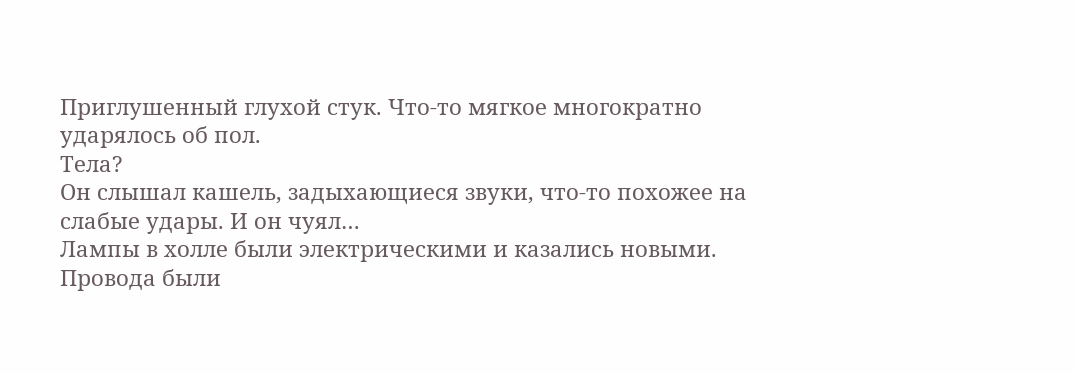Приглушенный глухой стук. Что-то мягкое многократно ударялось об пол.
Тела?
Он слышал кашель, задыхающиеся звуки, что-то похожее на слабые удары. И он чуял…
Лампы в холле были электрическими и казались новыми. Провода были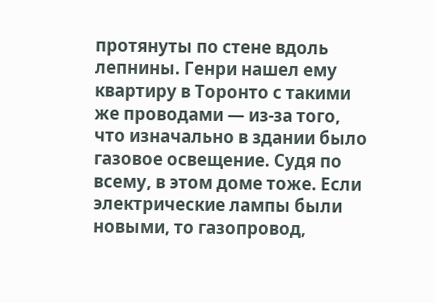протянуты по стене вдоль лепнины. Генри нашел ему квартиру в Торонто с такими же проводами — из-за того, что изначально в здании было газовое освещение. Судя по всему, в этом доме тоже. Если электрические лампы были новыми, то газопровод,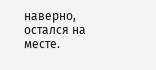наверно, остался на месте.